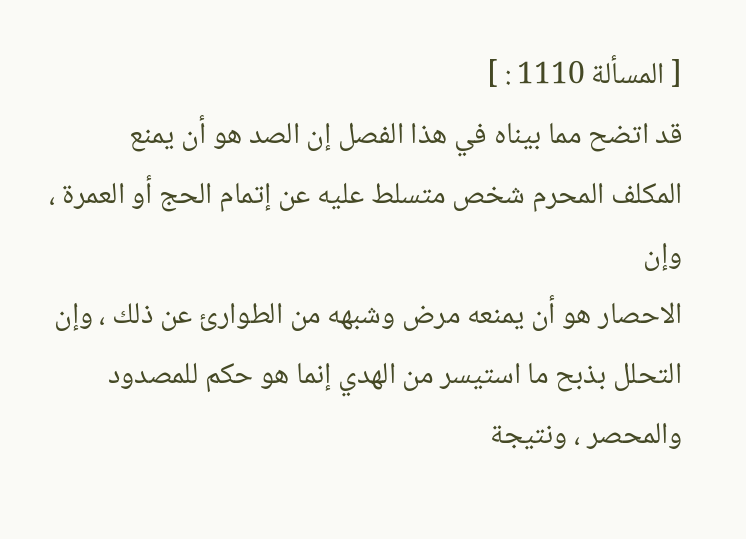[ المسألة 1110 : ]
قد اتضح مما بيناه في هذا الفصل إن الصد هو أن يمنع
المكلف المحرم شخص متسلط عليه عن إتمام الحج أو العمرة ، وإن
الاحصار هو أن يمنعه مرض وشبهه من الطوارئ عن ذلك ، وإن
التحلل بذبح ما استيسر من الهدي إنما هو حكم للمصدود
والمحصر ، ونتيجة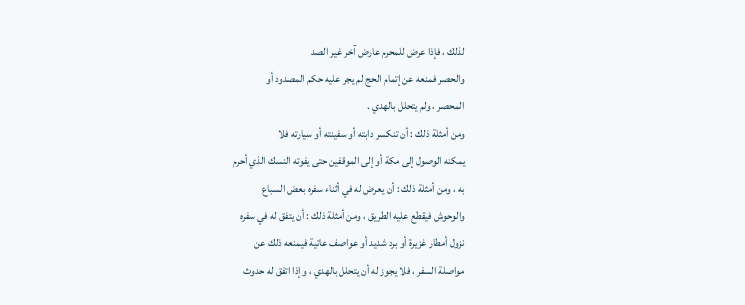لذلك ، فإذا عرض للمحرم عارض آخر غير الصد
والحصر فمنعه عن إتمام الحج لم يجر عليه حكم المصدود أو
المحصر ، ولم يتحلل بالهدي .
ومن أمثلة ذلك : أن تنكسر دابته أو سفينته أو سيارته فلا
يمكنه الوصول إلى مكة أو إلى الموقفين حتى يفوته النسك الذي أحرم
به ، ومن أمثلة ذلك : أن يعرض له في أثناء سفره بعض السباع
والوحوش فيقطع عليه الطريق ، ومن أمثلة ذلك : أن يتفق له في سفره
نزول أمطار غزيرة أو برد شديد أو عواصف عاتية فيمنعه ذلك عن
مواصلة السفر ، فلا يجوز له أن يتحلل بالهدي ، وإذا اتفق له حدوث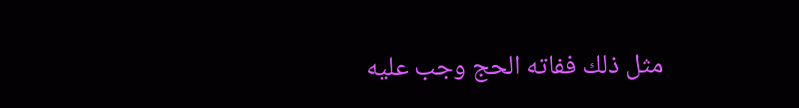مثل ذلك ففاته الحج وجب عليه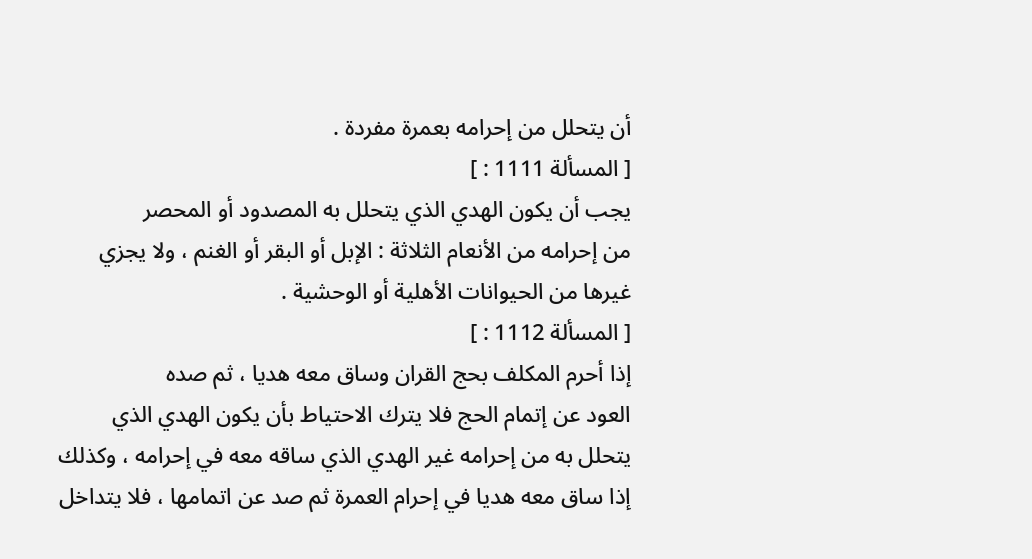أن يتحلل من إحرامه بعمرة مفردة .
[ المسألة 1111 : ]
يجب أن يكون الهدي الذي يتحلل به المصدود أو المحصر
من إحرامه من الأنعام الثلاثة : الإبل أو البقر أو الغنم ، ولا يجزي
غيرها من الحيوانات الأهلية أو الوحشية .
[ المسألة 1112 : ]
إذا أحرم المكلف بحج القران وساق معه هديا ، ثم صده
العود عن إتمام الحج فلا يترك الاحتياط بأن يكون الهدي الذي
يتحلل به من إحرامه غير الهدي الذي ساقه معه في إحرامه ، وكذلك
إذا ساق معه هديا في إحرام العمرة ثم صد عن اتمامها ، فلا يتداخل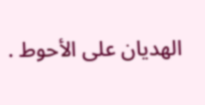الهديان على الأحوط .